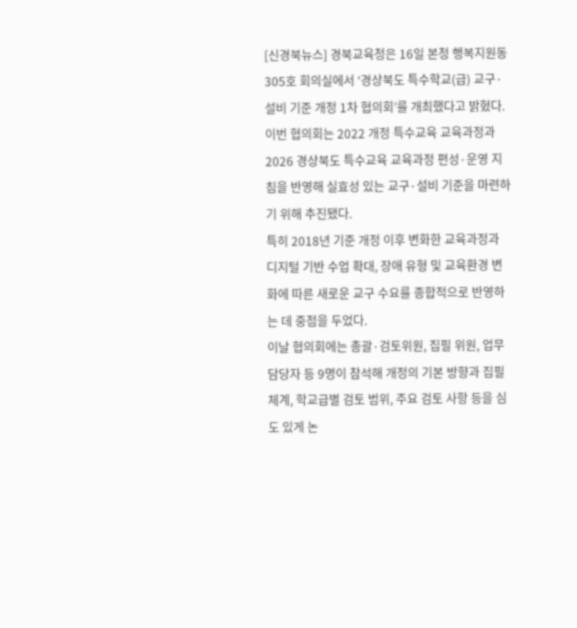[신경북뉴스] 경북교육청은 16일 본청 행복지원동 305호 회의실에서 ‘경상북도 특수학교(급) 교구·설비 기준 개정 1차 협의회’를 개최했다고 밝혔다.
이번 협의회는 2022 개정 특수교육 교육과정과 2026 경상북도 특수교육 교육과정 편성·운영 지침을 반영해 실효성 있는 교구·설비 기준을 마련하기 위해 추진됐다.
특히 2018년 기준 개정 이후 변화한 교육과정과 디지털 기반 수업 확대, 장애 유형 및 교육환경 변화에 따른 새로운 교구 수요를 종합적으로 반영하는 데 중점을 두었다.
이날 협의회에는 총괄·검토위원, 집필 위원, 업무 담당자 등 9명이 참석해 개정의 기본 방향과 집필 체계, 학교급별 검토 범위, 주요 검토 사항 등을 심도 있게 논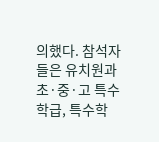의했다. 참석자들은 유치원과 초·중·고 특수학급, 특수학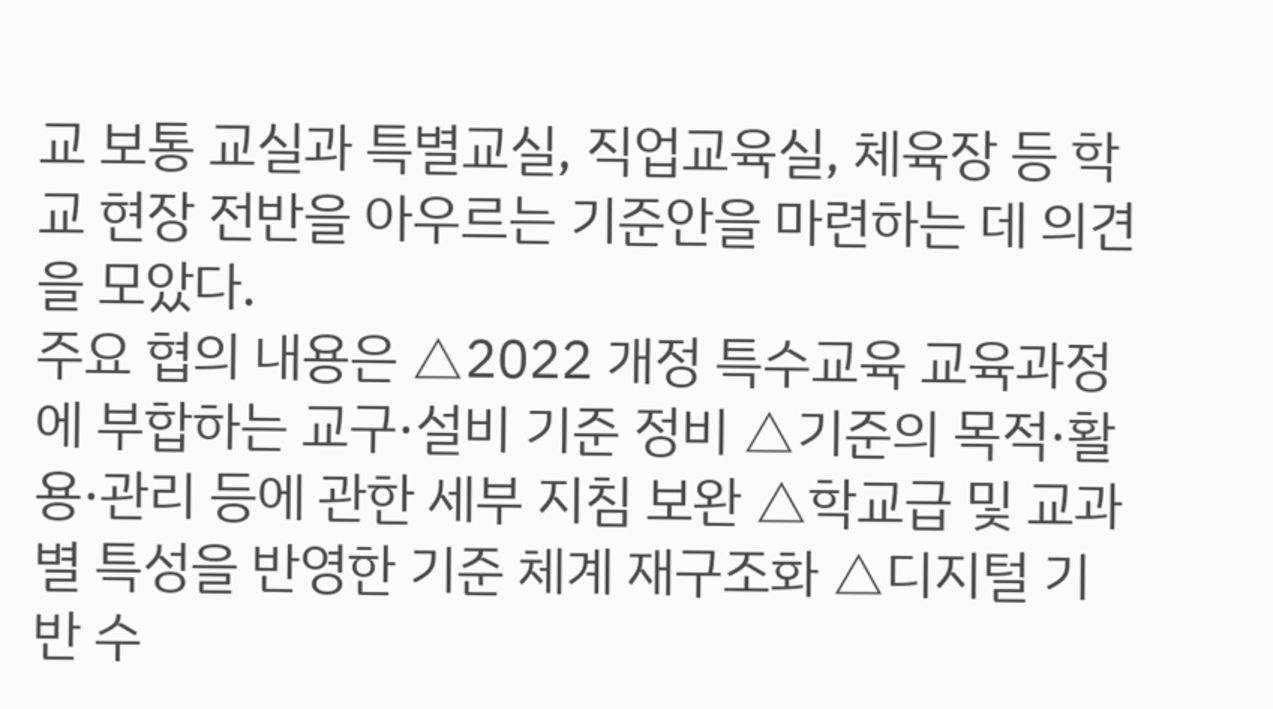교 보통 교실과 특별교실, 직업교육실, 체육장 등 학교 현장 전반을 아우르는 기준안을 마련하는 데 의견을 모았다.
주요 협의 내용은 △2022 개정 특수교육 교육과정에 부합하는 교구·설비 기준 정비 △기준의 목적·활용·관리 등에 관한 세부 지침 보완 △학교급 및 교과별 특성을 반영한 기준 체계 재구조화 △디지털 기반 수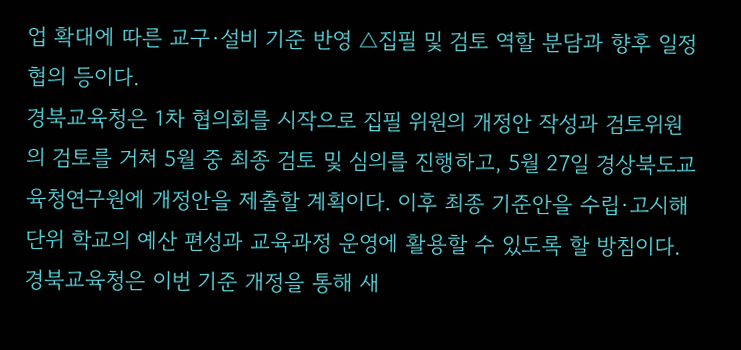업 확대에 따른 교구·설비 기준 반영 △집필 및 검토 역할 분담과 향후 일정 협의 등이다.
경북교육청은 1차 협의회를 시작으로 집필 위원의 개정안 작성과 검토위원의 검토를 거쳐 5월 중 최종 검토 및 심의를 진행하고, 5월 27일 경상북도교육청연구원에 개정안을 제출할 계획이다. 이후 최종 기준안을 수립·고시해 단위 학교의 예산 편성과 교육과정 운영에 활용할 수 있도록 할 방침이다.
경북교육청은 이번 기준 개정을 통해 새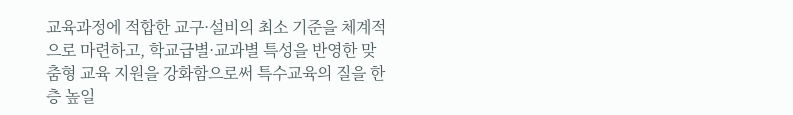교육과정에 적합한 교구·설비의 최소 기준을 체계적으로 마련하고, 학교급별·교과별 특성을 반영한 맞춤형 교육 지원을 강화함으로써 특수교육의 질을 한층 높일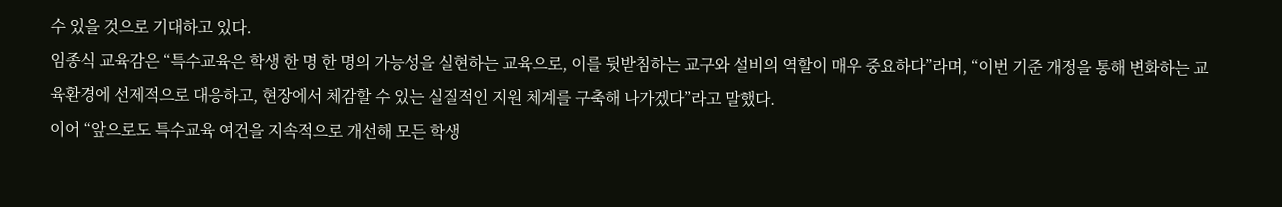수 있을 것으로 기대하고 있다.
임종식 교육감은 “특수교육은 학생 한 명 한 명의 가능성을 실현하는 교육으로, 이를 뒷받침하는 교구와 설비의 역할이 매우 중요하다”라며, “이번 기준 개정을 통해 변화하는 교육환경에 선제적으로 대응하고, 현장에서 체감할 수 있는 실질적인 지원 체계를 구축해 나가겠다”라고 말했다.
이어 “앞으로도 특수교육 여건을 지속적으로 개선해 모든 학생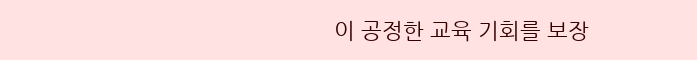이 공정한 교육 기회를 보장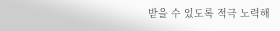받을 수 있도록 적극 노력해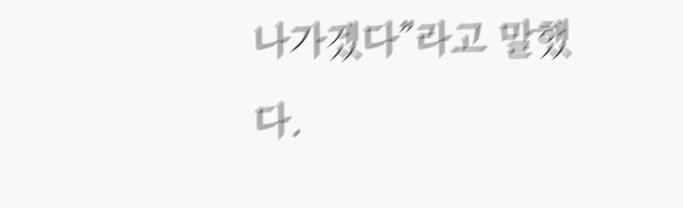나가겠다”라고 말했다.